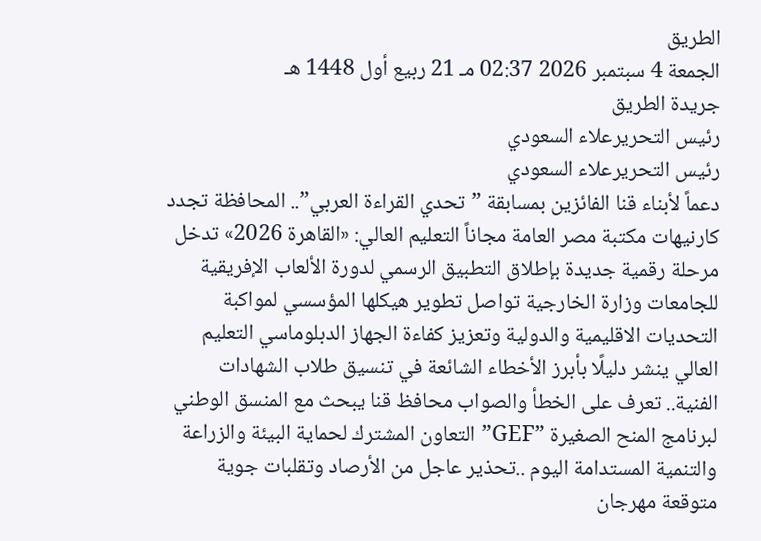الطريق
الجمعة 4 سبتمبر 2026 02:37 مـ 21 ربيع أول 1448 هـ
جريدة الطريق
رئيس التحريرعلاء السعودي
رئيس التحريرعلاء السعودي
دعماً لأبناء قنا الفائزين بمسابقة ”تحدي القراءة العربي”.. المحافظة تجدد كارنيهات مكتبة مصر العامة مجاناً التعليم العالي: «القاهرة 2026» تدخل مرحلة رقمية جديدة بإطلاق التطبيق الرسمي لدورة الألعاب الإفريقية للجامعات وزارة الخارجية تواصل تطوير هيكلها المؤسسي لمواكبة التحديات الاقليمية والدولية وتعزيز كفاءة الجهاز الدبلوماسي التعليم العالي ينشر دليلًا بأبرز الأخطاء الشائعة في تنسيق طلاب الشهادات الفنية.. تعرف على الخطأ والصواب محافظ قنا يبحث مع المنسق الوطني لبرنامج المنح الصغيرة ”GEF” التعاون المشترك لحماية البيئة والزراعة والتنمية المستدامة اليوم ..تحذير عاجل من الأرصاد وتقلبات جوية متوقعة مهرجان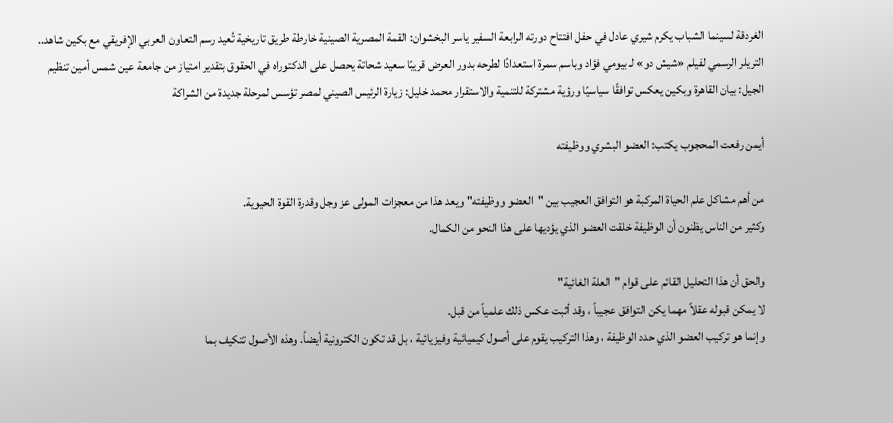الغردقة لسينما الشباب يكرم شيري عادل في حفل افتتاح دورته الرابعة السفير ياسر البخشوان: القمة المصرية الصينية خارطة طريق تاريخية تُعيد رسم التعاون العربي الإفريقي مع بكين شاهد.. التريلر الرسمي لفيلم «شيش دو» لـ بيومي فؤاد وباسم سمرة استعدادًا لطرحه بدور العرض قريبًا سعيد شحاتة يحصل على الدكتوراه في الحقوق بتقدير امتياز من جامعة عين شمس أمين تنظيم الجيل: بيان القاهرة وبكين يعكس توافقًا سياسيًا ورؤية مشتركة للتنمية والاستقرار محمد خليل: زيارة الرئيس الصيني لمصر تؤسس لمرحلة جديدة من الشراكة

أيمن رفعت المحجوب يكتب: العضو البشري ووظيفته

من أهم مشاكل علم الحياة المركبة هو التوافق العجيب بين "العضو ووظيفته" ويعد هذا من معجزات المولى عز وجل وقدرة القوة الحيوية.
وكثير من الناس يظنون أن الوظيفة خلقت العضو الذي يؤديها على هذا النحو من الكمال.

والحق أن هذا التحليل القائم على قوام "العلة الغائية"
لا يمكن قبوله عقلاً مهما يكن التوافق عجيباً ، وقد أثبت عكس ذلك علمياً من قبل.
وإنما هو تركيب العضو الذي حدد الوظيفة ، وهذا التركيب يقوم على أصول كيميائية وفيزيائية ، بل قد تكون الكترونية أيضاً. وهذه الأصول تتكيف بما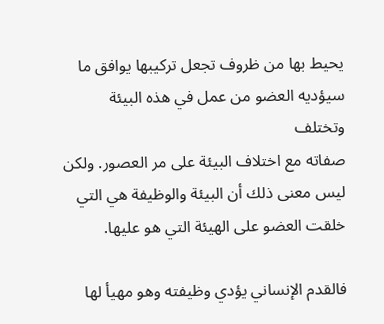يحيط بها من ظروف تجعل تركيبها يوافق ما سيؤديه العضو من عمل في هذه البيئة وتختلف
صفاته مع اختلاف البيئة على مر العصور. ولكن ليس معنى ذلك أن البيئة والوظيفة هي التي خلقت العضو على الهيئة التي هو عليها.

فالقدم الإنساني يؤدي وظيفته وهو مهيأ لها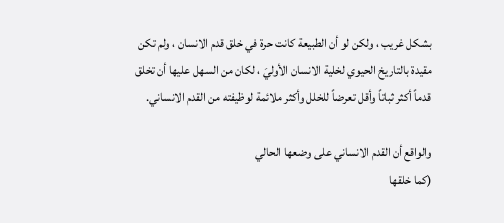بشكل غريب ، ولكن لو أن الطبيعة كانت حرة في خلق قدم الانسان ، ولم تكن مقيدة بالتاريخ الحيوي لخلية الانسان الأوليَ ، لكان من السهل عليها أن تخلق قدماً أكثر ثباتاً وأقل تعرضاً للخلل وأكثر ملائمة لوظيفته من القدم الانساني.

والواقع أن القدم الانساني على وضعها الحالي
(كما خلقها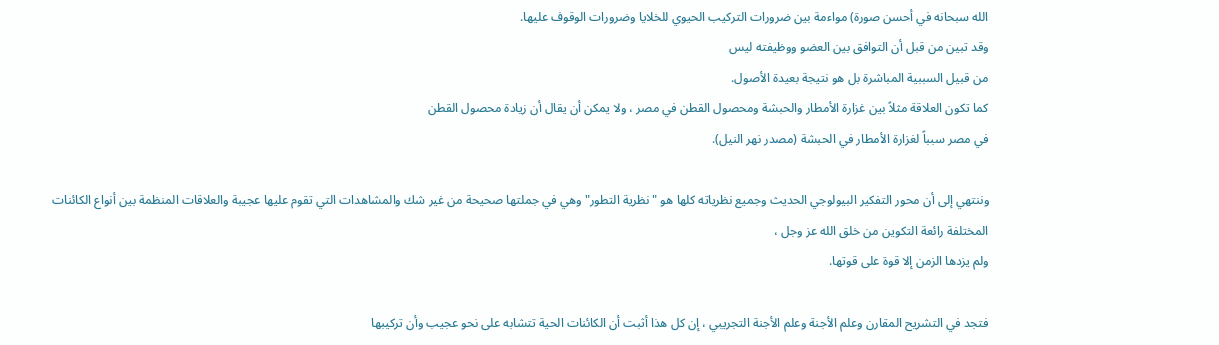الله سبحانه في أحسن صورة) مواءمة بين ضرورات التركيب الحيوي للخلايا وضرورات الوقوف عليها.
وقد تبين من قبل أن التوافق بين العضو ووظيفته ليس
من قبيل السببية المباشرة بل هو نتيجة بعيدة الأصول.
كما تكون العلاقة مثلاً بين غزارة الأمطار والحبشة ومحصول القطن في مصر ، ولا يمكن أن يقال أن زيادة محصول القطن
في مصر سبباً لغزارة الأمطار في الحبشة (مصدر نهر النيل).

وننتهي إلى أن محور التفكير البيولوجي الحديث وجميع نظرياته كلها هو "نظرية التطور" وهي في جملتها صحيحة من غير شك والمشاهدات التي تقوم عليها عجيبة والعلاقات المنظمة بين أنواع الكائنات المختلفة رائعة التكوين من خلق الله عز وجل ،
ولم يزدها الزمن إلا قوة على قوتها.

فتجد في التشريح المقارن وعلم الأجنة وعلم الأجنة التجريبي ، إن كل هذا أثبت أن الكائنات الحية تتشابه على نحو عجيب وأن تركيبها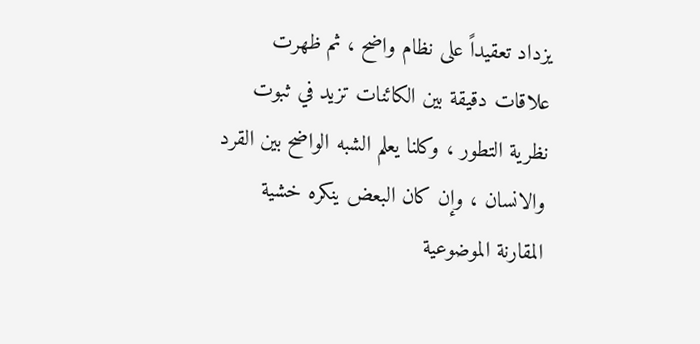يزداد تعقيداً على نظام واضح ، ثم ظهرت علاقات دقيقة بين الكائنات تزيد في ثبوت نظرية التطور ، وكلنا يعلم الشبه الواضح بين القرد والانسان ، وإن كان البعض ينكره خشية المقارنة الموضوعية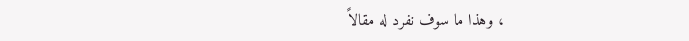، وهذا ما سوف نفرد له مقالاً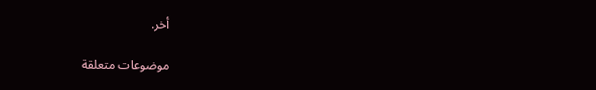أخر.

موضوعات متعلقة